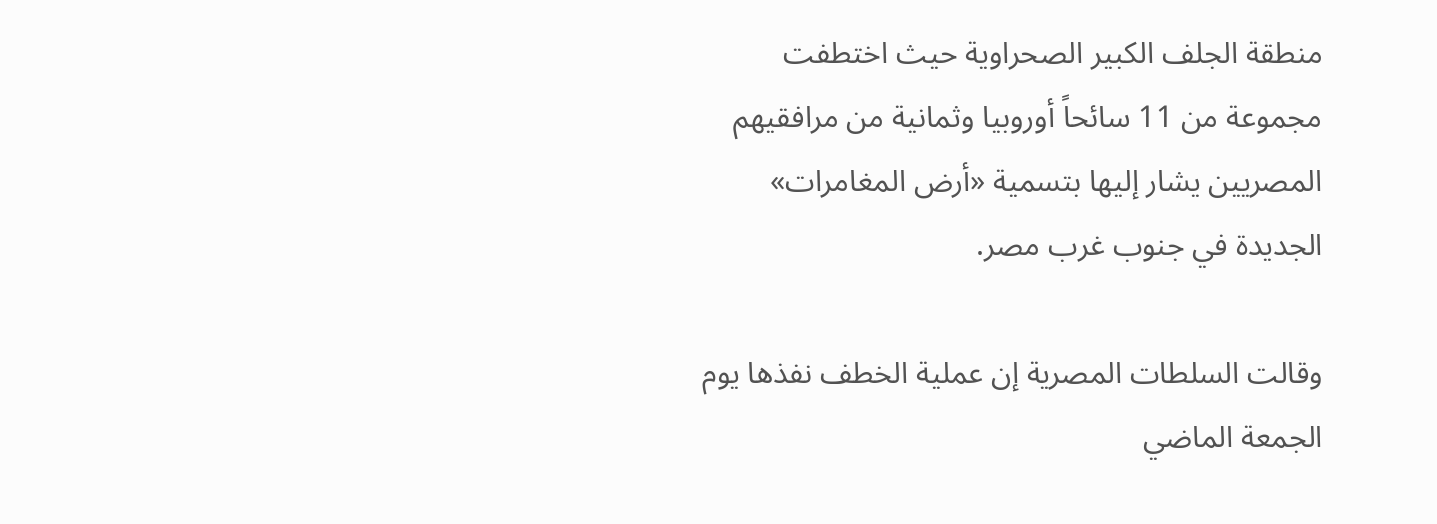منطقة الجلف الكبير الصحراوية حيث اختطفت مجموعة من 11 سائحاً أوروبيا وثمانية من مرافقيهم المصريين يشار إليها بتسمية «أرض المغامرات» الجديدة في جنوب غرب مصر.

وقالت السلطات المصرية إن عملية الخطف نفذها يوم الجمعة الماضي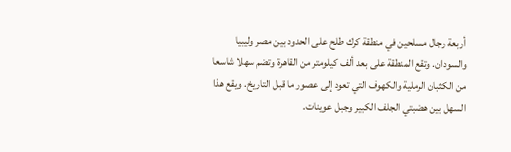أربعة رجال مسلحين في منطقة كرك طلح على الحدود بين مصر وليبيا والسودان. وتقع المنطقة على بعد ألف كيلومتر من القاهرة وتضم سهلا شاسعا من الكثبان الرملية والكهوف التي تعود إلى عصور ما قبل التاريخ. ويقع هذا السهل بين هضبتي الجلف الكبير وجبل عوينات.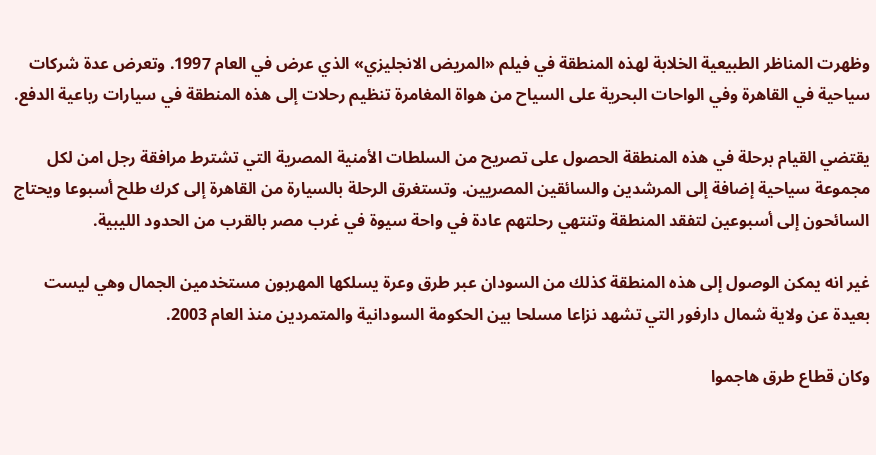وظهرت المناظر الطبيعية الخلابة لهذه المنطقة في فيلم «المريض الانجليزي» الذي عرض في العام 1997. وتعرض عدة شركات سياحية في القاهرة وفي الواحات البحرية على السياح من هواة المغامرة تنظيم رحلات إلى هذه المنطقة في سيارات رباعية الدفع.

يقتضي القيام برحلة في هذه المنطقة الحصول على تصريح من السلطات الأمنية المصرية التي تشترط مرافقة رجل امن لكل مجموعة سياحية إضافة إلى المرشدين والسائقين المصريين. وتستغرق الرحلة بالسيارة من القاهرة إلى كرك طلح أسبوعا ويحتاج السائحون إلى أسبوعين لتفقد المنطقة وتنتهي رحلتهم عادة في واحة سيوة في غرب مصر بالقرب من الحدود الليبية.

غير انه يمكن الوصول إلى هذه المنطقة كذلك من السودان عبر طرق وعرة يسلكها المهربون مستخدمين الجمال وهي ليست بعيدة عن ولاية شمال دارفور التي تشهد نزاعا مسلحا بين الحكومة السودانية والمتمردين منذ العام 2003.

وكان قطاع طرق هاجموا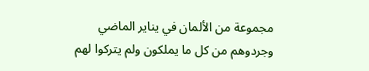مجموعة من الألمان في يناير الماضي وجردوهم من كل ما يملكون ولم يتركوا لهم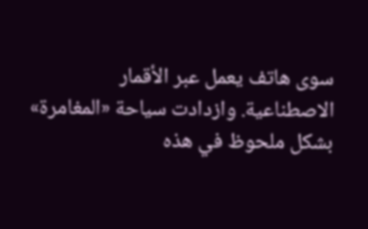سوى هاتف يعمل عبر الأقمار الاصطناعية. وازدادت سياحة «المغامرة» بشكل ملحوظ في هذه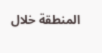المنطقة خلال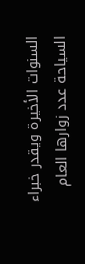السنوات الأخيرة ويقدر خبراء السياحة عدد زوارها العام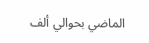الماضي بحوالي ألف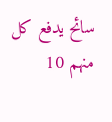سائح يدفع كل منهم 10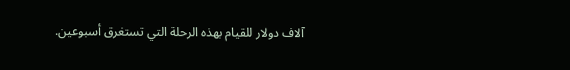آلاف دولار للقيام بهذه الرحلة التي تستغرق أسبوعين.